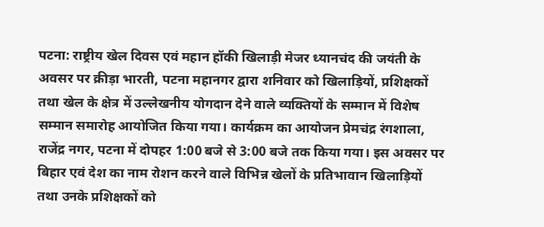पटना: राष्ट्रीय खेल दिवस एवं महान हॉकी खिलाड़ी मेजर ध्यानचंद की जयंती के अवसर पर क्रीड़ा भारती, पटना महानगर द्वारा शनिवार को खिलाड़ियों, प्रशिक्षकों तथा खेल के क्षेत्र में उल्लेखनीय योगदान देने वाले व्यक्तियों के सम्मान में विशेष सम्मान समारोह आयोजित किया गया। कार्यक्रम का आयोजन प्रेमचंद्र रंगशाला, राजेंद्र नगर, पटना में दोपहर 1:00 बजे से 3:00 बजे तक किया गया। इस अवसर पर बिहार एवं देश का नाम रोशन करने वाले विभिन्न खेलों के प्रतिभावान खिलाड़ियों तथा उनके प्रशिक्षकों को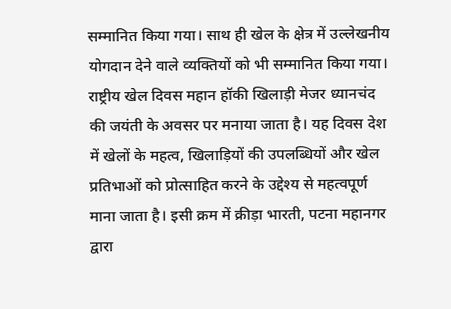सम्मानित किया गया। साथ ही खेल के क्षेत्र में उल्लेखनीय योगदान देने वाले व्यक्तियों को भी सम्मानित किया गया।
राष्ट्रीय खेल दिवस महान हॉकी खिलाड़ी मेजर ध्यानचंद की जयंती के अवसर पर मनाया जाता है। यह दिवस देश में खेलों के महत्व, खिलाड़ियों की उपलब्धियों और खेल प्रतिभाओं को प्रोत्साहित करने के उद्देश्य से महत्वपूर्ण माना जाता है। इसी क्रम में क्रीड़ा भारती, पटना महानगर द्वारा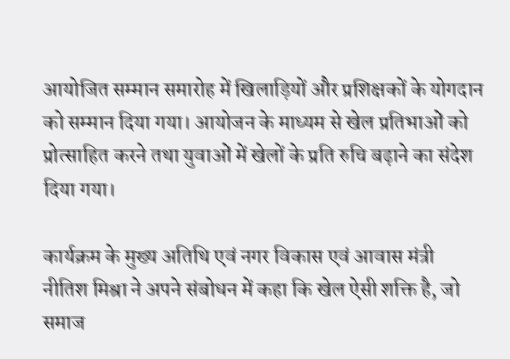आयोजित सम्मान समारोह में खिलाड़ियों और प्रशिक्षकों के योगदान को सम्मान दिया गया। आयोजन के माध्यम से खेल प्रतिभाओं को प्रोत्साहित करने तथा युवाओं में खेलों के प्रति रुचि बढ़ाने का संदेश दिया गया।

कार्यक्रम के मुख्य अतिथि एवं नगर विकास एवं आवास मंत्री नीतिश मिश्रा ने अपने संबोधन में कहा कि खेल ऐसी शक्ति है, जो समाज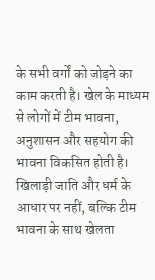के सभी वर्गों को जोड़ने का काम करती है। खेल के माध्यम से लोगों में टीम भावना, अनुशासन और सहयोग की भावना विकसित होती है। खिलाड़ी जाति और धर्म के आधार पर नहीं, बल्कि टीम भावना के साथ खेलता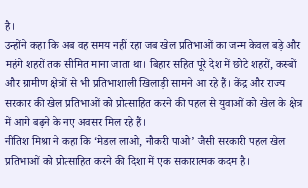है।
उन्होंने कहा कि अब वह समय नहीं रहा जब खेल प्रतिभाओं का जन्म केवल बड़े और महंगे शहरों तक सीमित माना जाता था। बिहार सहित पूरे देश में छोटे शहरों, कस्बों और ग्रामीण क्षेत्रों से भी प्रतिभाशाली खिलाड़ी सामने आ रहे हैं। केंद्र और राज्य सरकार की खेल प्रतिभाओं को प्रोत्साहित करने की पहल से युवाओं को खेल के क्षेत्र में आगे बढ़ने के नए अवसर मिल रहे हैं।
नीतिश मिश्रा ने कहा कि ‘मेडल लाओ, नौकरी पाओ’ जैसी सरकारी पहल खेल प्रतिभाओं को प्रोत्साहित करने की दिशा में एक सकारात्मक कदम है।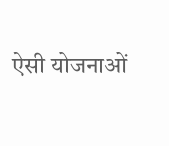ऐसी योजनाओं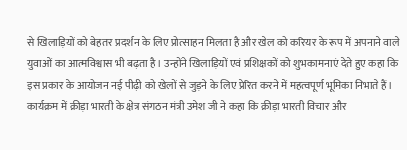से खिलाड़ियों को बेहतर प्रदर्शन के लिए प्रोत्साहन मिलता है और खेल को करियर के रूप में अपनाने वाले युवाओं का आत्मविश्वास भी बढ़ता है। उन्होंने खिलाड़ियों एवं प्रशिक्षकों को शुभकामनाएं देते हुए कहा कि इस प्रकार के आयोजन नई पीढ़ी को खेलों से जुड़ने के लिए प्रेरित करने में महत्वपूर्ण भूमिका निभाते हैं।
कार्यक्रम में क्रीड़ा भारती के क्षेत्र संगठन मंत्री उमेश जी ने कहा कि क्रीड़ा भारती विचार और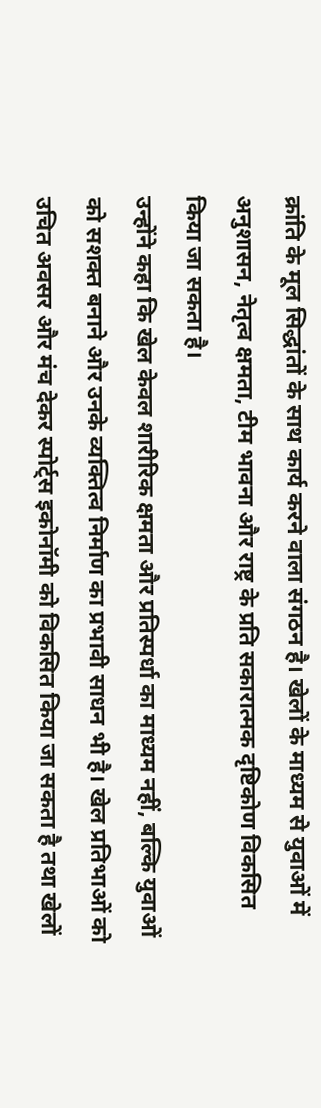क्रांति के मूल सिद्धांतों के साथ कार्य करने वाला संगठन है। खेलों के माध्यम से युवाओं में अनुशासन, नेतृत्व क्षमता, टीम भावना और राष्ट्र के प्रति सकारात्मक दृष्टिकोण विकसित किया जा सकता है।
उन्होंने कहा कि खेल केवल शारीरिक क्षमता और प्रतिस्पर्धा का माध्यम नहीं, बल्कि युवाओं को सशक्त बनाने और उनके व्यक्तित्व निर्माण का प्रभावी साधन भी है। खेल प्रतिभाओं को उचित अवसर और मंच देकर स्पोर्ट्स इकोनॉमी को विकसित किया जा सकता है तथा खेलों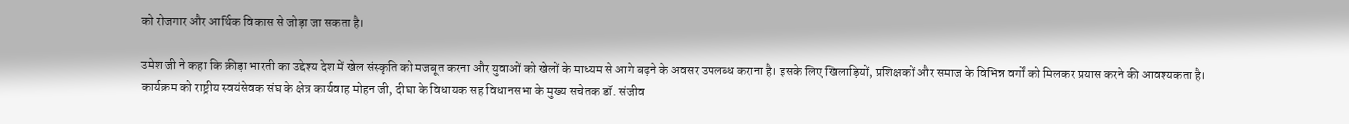को रोजगार और आर्थिक विकास से जोड़ा जा सकता है।

उमेश जी ने कहा कि क्रीड़ा भारती का उद्देश्य देश में खेल संस्कृति को मजबूत करना और युवाओं को खेलों के माध्यम से आगे बढ़ने के अवसर उपलब्ध कराना है। इसके लिए खिलाड़ियों, प्रशिक्षकों और समाज के विभिन्न वर्गों को मिलकर प्रयास करने की आवश्यकता है।
कार्यक्रम को राष्ट्रीय स्वयंसेवक संघ के क्षेत्र कार्यवाह मोहन जी, दीघा के विधायक सह विधानसभा के मुख्य सचेतक डॉ. संजीव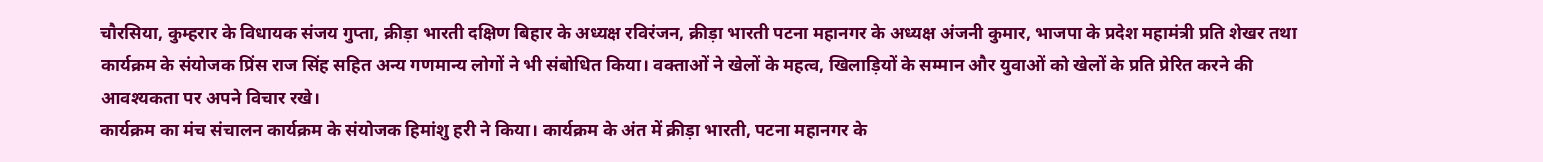चौरसिया, कुम्हरार के विधायक संजय गुप्ता, क्रीड़ा भारती दक्षिण बिहार के अध्यक्ष रविरंजन, क्रीड़ा भारती पटना महानगर के अध्यक्ष अंजनी कुमार, भाजपा के प्रदेश महामंत्री प्रति शेखर तथा कार्यक्रम के संयोजक प्रिंस राज सिंह सहित अन्य गणमान्य लोगों ने भी संबोधित किया। वक्ताओं ने खेलों के महत्व, खिलाड़ियों के सम्मान और युवाओं को खेलों के प्रति प्रेरित करने की आवश्यकता पर अपने विचार रखे।
कार्यक्रम का मंच संचालन कार्यक्रम के संयोजक हिमांशु हरी ने किया। कार्यक्रम के अंत में क्रीड़ा भारती, पटना महानगर के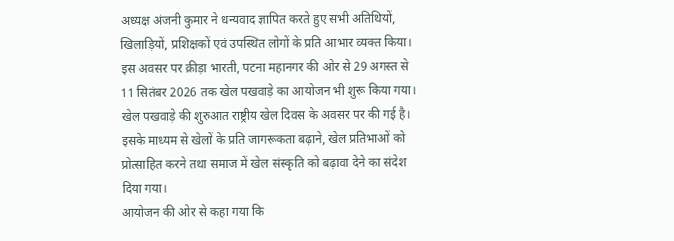अध्यक्ष अंजनी कुमार ने धन्यवाद ज्ञापित करते हुए सभी अतिथियों, खिलाड़ियों, प्रशिक्षकों एवं उपस्थित लोगों के प्रति आभार व्यक्त किया।
इस अवसर पर क्रीड़ा भारती, पटना महानगर की ओर से 29 अगस्त से 11 सितंबर 2026 तक खेल पखवाड़े का आयोजन भी शुरू किया गया। खेल पखवाड़े की शुरुआत राष्ट्रीय खेल दिवस के अवसर पर की गई है। इसके माध्यम से खेलों के प्रति जागरूकता बढ़ाने, खेल प्रतिभाओं को प्रोत्साहित करने तथा समाज में खेल संस्कृति को बढ़ावा देने का संदेश दिया गया।
आयोजन की ओर से कहा गया कि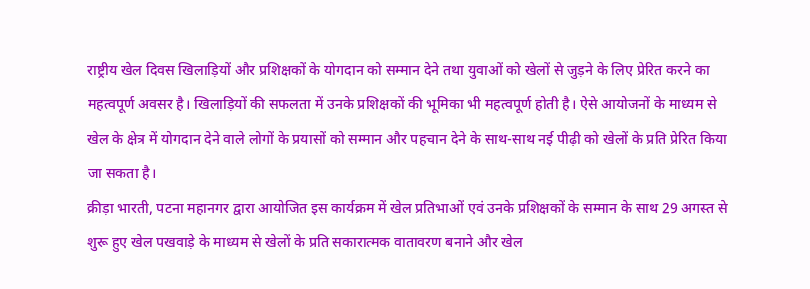राष्ट्रीय खेल दिवस खिलाड़ियों और प्रशिक्षकों के योगदान को सम्मान देने तथा युवाओं को खेलों से जुड़ने के लिए प्रेरित करने का महत्वपूर्ण अवसर है। खिलाड़ियों की सफलता में उनके प्रशिक्षकों की भूमिका भी महत्वपूर्ण होती है। ऐसे आयोजनों के माध्यम से खेल के क्षेत्र में योगदान देने वाले लोगों के प्रयासों को सम्मान और पहचान देने के साथ-साथ नई पीढ़ी को खेलों के प्रति प्रेरित किया जा सकता है।
क्रीड़ा भारती, पटना महानगर द्वारा आयोजित इस कार्यक्रम में खेल प्रतिभाओं एवं उनके प्रशिक्षकों के सम्मान के साथ 29 अगस्त से शुरू हुए खेल पखवाड़े के माध्यम से खेलों के प्रति सकारात्मक वातावरण बनाने और खेल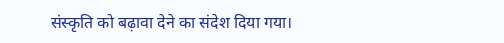संस्कृति को बढ़ावा देने का संदेश दिया गया।